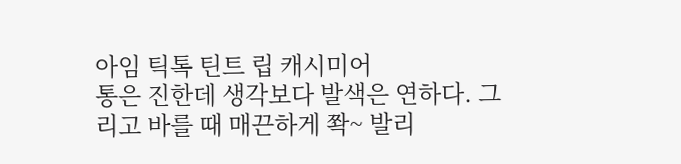아임 틱톡 틴트 립 캐시미어
통은 진한데 생각보다 발색은 연하다. 그리고 바를 때 매끈하게 쫙~ 발리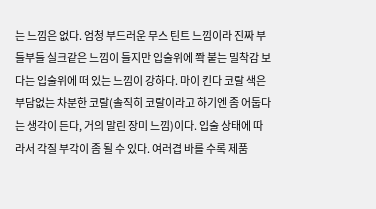는 느낌은 없다. 엄청 부드러운 무스 틴트 느낌이라 진짜 부들부들 실크같은 느낌이 들지만 입술위에 쫙 붙는 밀착감 보다는 입술위에 떠 있는 느낌이 강하다. 마이 킨다 코랄 색은 부담없는 차분한 코랄(솔직히 코랄이라고 하기엔 좀 어둡다는 생각이 든다, 거의 말린 장미 느낌)이다. 입술 상태에 따라서 각질 부각이 좀 될 수 있다. 여러겹 바를 수록 제품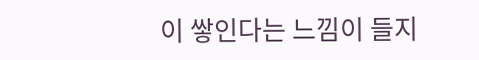이 쌓인다는 느낌이 들지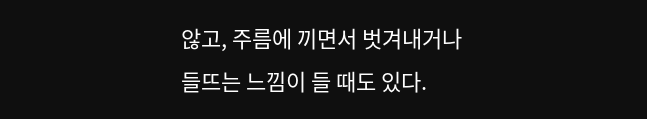않고, 주름에 끼면서 벗겨내거나 들뜨는 느낌이 들 때도 있다.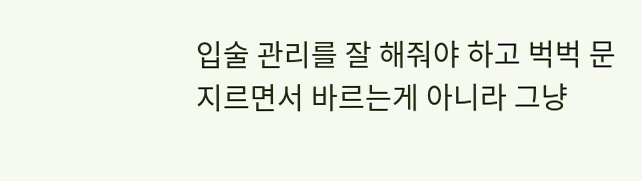입술 관리를 잘 해줘야 하고 벅벅 문지르면서 바르는게 아니라 그냥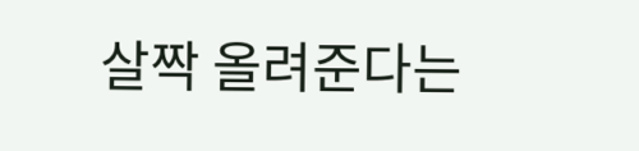살짝 올려준다는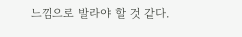느낌으로 발라야 할 것 같다.